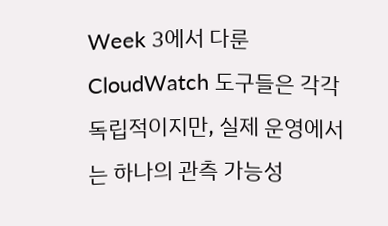Week 3에서 다룬 CloudWatch 도구들은 각각 독립적이지만, 실제 운영에서는 하나의 관측 가능성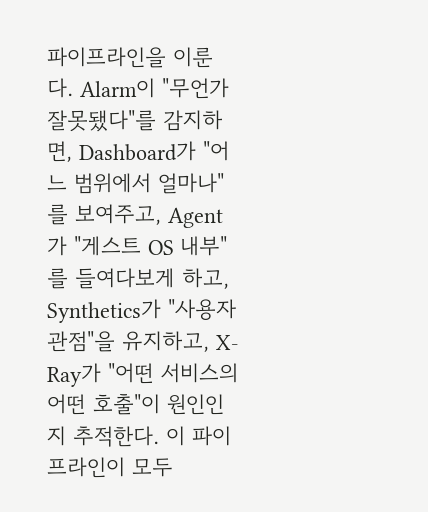파이프라인을 이룬다. Alarm이 "무언가 잘못됐다"를 감지하면, Dashboard가 "어느 범위에서 얼마나"를 보여주고, Agent가 "게스트 OS 내부"를 들여다보게 하고, Synthetics가 "사용자 관점"을 유지하고, X-Ray가 "어떤 서비스의 어떤 호출"이 원인인지 추적한다. 이 파이프라인이 모두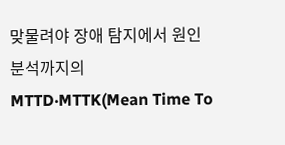맞물려야 장애 탐지에서 원인 분석까지의 MTTD·MTTK(Mean Time To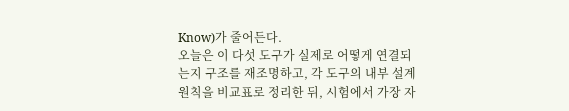Know)가 줄어든다.
오늘은 이 다섯 도구가 실제로 어떻게 연결되는지 구조를 재조명하고, 각 도구의 내부 설계 원칙을 비교표로 정리한 뒤, 시험에서 가장 자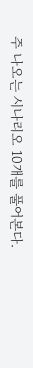주 나오는 시나리오 10개를 풀어본다.